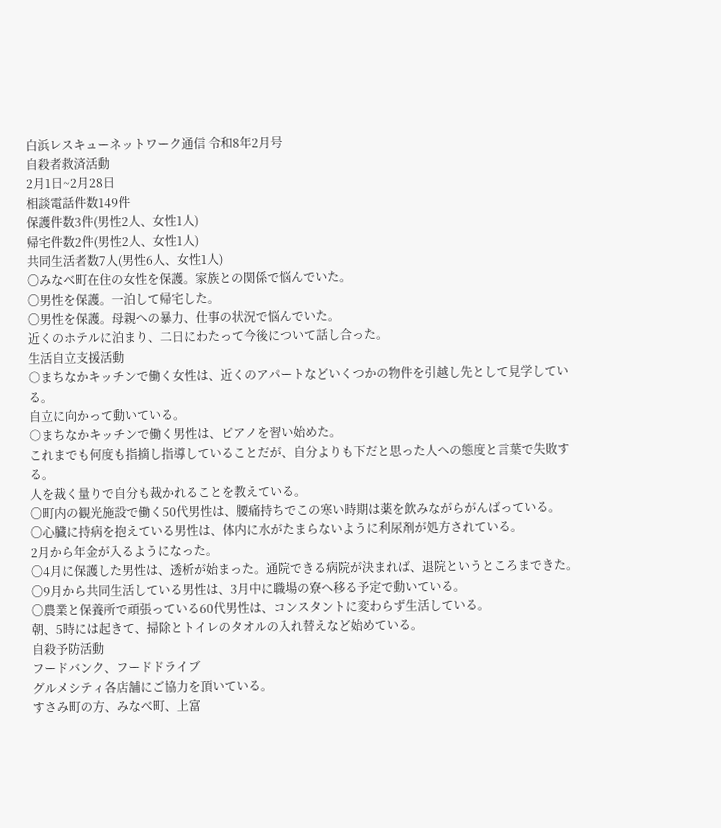白浜レスキューネットワーク通信 令和8年2月号
自殺者救済活動
2月1日~2月28日
相談電話件数149件
保護件数3件(男性2人、女性1人)
帰宅件数2件(男性2人、女性1人)
共同生活者数7人(男性6人、女性1人)
〇みなべ町在住の女性を保護。家族との関係で悩んでいた。
〇男性を保護。一泊して帰宅した。
〇男性を保護。母親への暴力、仕事の状況で悩んでいた。
近くのホテルに泊まり、二日にわたって今後について話し合った。
生活自立支援活動
○まちなかキッチンで働く女性は、近くのアパートなどいくつかの物件を引越し先として見学している。
自立に向かって動いている。
○まちなかキッチンで働く男性は、ピアノを習い始めた。
これまでも何度も指摘し指導していることだが、自分よりも下だと思った人への態度と言葉で失敗する。
人を裁く量りで自分も裁かれることを教えている。
〇町内の観光施設で働く50代男性は、腰痛持ちでこの寒い時期は薬を飲みながらがんばっている。
〇心臓に持病を抱えている男性は、体内に水がたまらないように利尿剤が処方されている。
2月から年金が入るようになった。
〇4月に保護した男性は、透析が始まった。通院できる病院が決まれば、退院というところまできた。
〇9月から共同生活している男性は、3月中に職場の寮へ移る予定で動いている。
〇農業と保養所で頑張っている60代男性は、コンスタントに変わらず生活している。
朝、5時には起きて、掃除とトイレのタオルの入れ替えなど始めている。
自殺予防活動
フードバンク、フードドライブ
グルメシティ各店舗にご協力を頂いている。
すさみ町の方、みなべ町、上富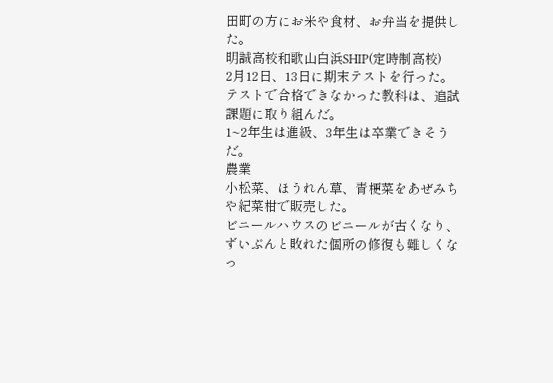田町の方にお米や食材、お弁当を提供した。
明誠高校和歌山白浜SHIP(定時制高校)
2月12日、13日に期末テストを行った。
テストで合格できなかった教科は、追試課題に取り組んだ。
1~2年生は進級、3年生は卒業できそうだ。
農業
小松菜、ほうれん草、青梗菜をあぜみちや紀菜柑で販売した。
ビニールハウスのビニールが古くなり、ずいぶんと敗れた個所の修復も難しくなっ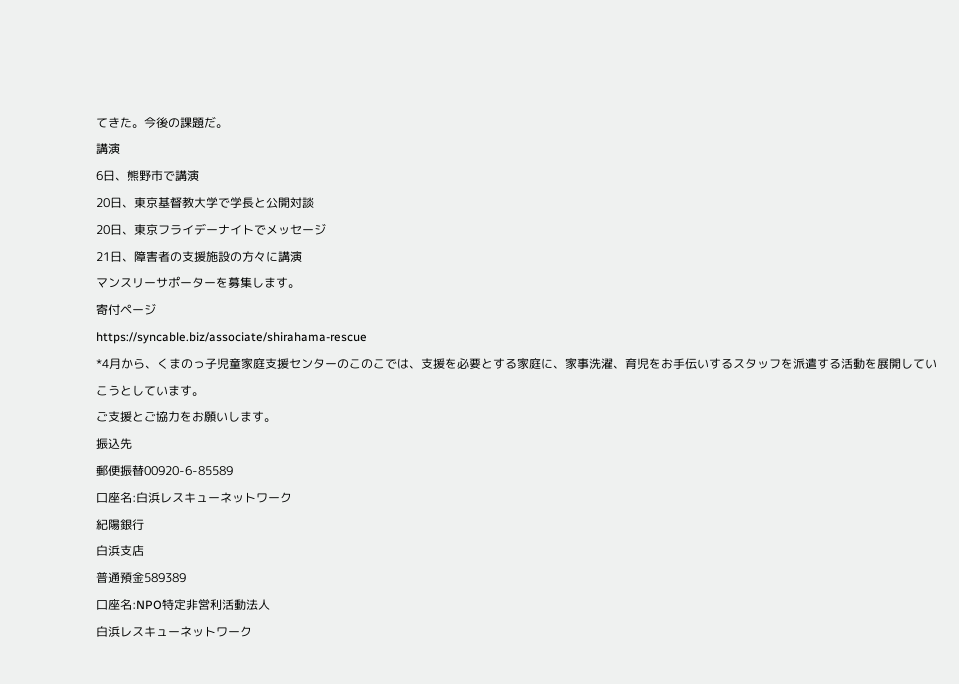てきた。今後の課題だ。
講演
6日、熊野市で講演
20日、東京基督教大学で学長と公開対談
20日、東京フライデーナイトでメッセージ
21日、障害者の支援施設の方々に講演
マンスリーサポーターを募集します。
寄付ページ
https://syncable.biz/associate/shirahama-rescue
*4月から、くまのっ子児童家庭支援センターのこのこでは、支援を必要とする家庭に、家事洗濯、育児をお手伝いするスタッフを派遣する活動を展開していこうとしています。
ご支援とご協力をお願いします。
振込先
郵便振替00920-6-85589
口座名:白浜レスキューネットワーク
紀陽銀行
白浜支店
普通預金589389
口座名:NPO特定非営利活動法人
白浜レスキューネットワーク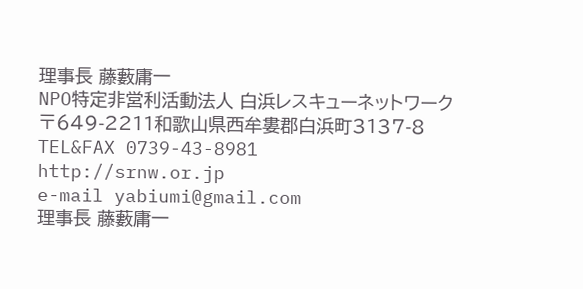理事長 藤藪庸一
NPO特定非営利活動法人 白浜レスキューネットワーク
〒649-2211和歌山県西牟婁郡白浜町3137-8
TEL&FAX 0739-43-8981
http://srnw.or.jp
e-mail yabiumi@gmail.com
理事長 藤藪庸一